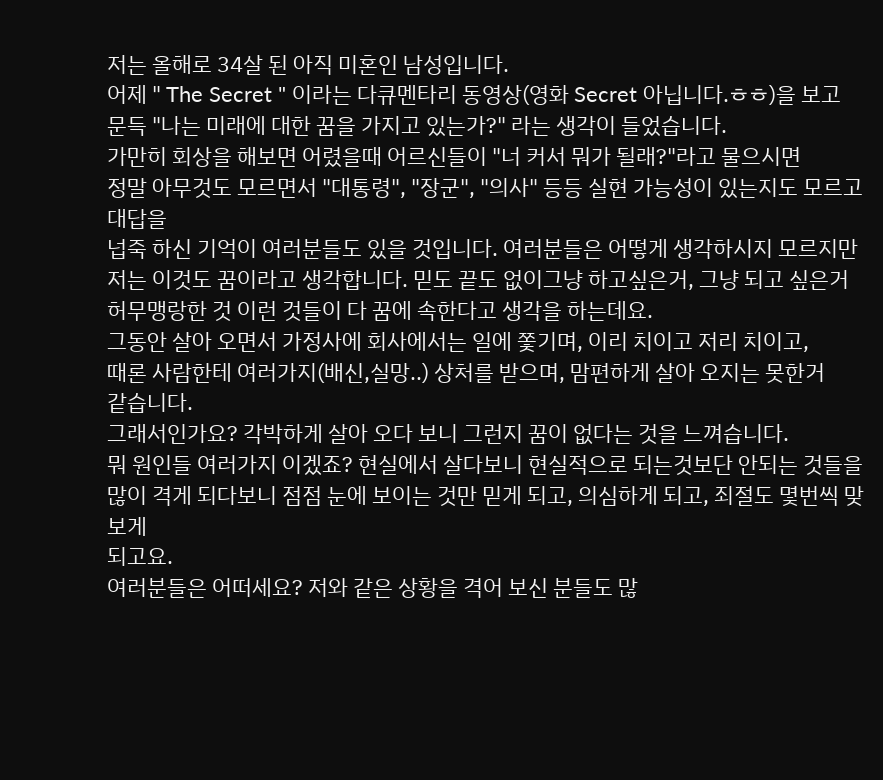저는 올해로 34살 된 아직 미혼인 남성입니다.
어제 " The Secret " 이라는 다큐멘타리 동영상(영화 Secret 아닙니다.ㅎㅎ)을 보고
문득 "나는 미래에 대한 꿈을 가지고 있는가?" 라는 생각이 들었습니다.
가만히 회상을 해보면 어렸을때 어르신들이 "너 커서 뭐가 될래?"라고 물으시면
정말 아무것도 모르면서 "대통령", "장군", "의사" 등등 실현 가능성이 있는지도 모르고 대답을
넙죽 하신 기억이 여러분들도 있을 것입니다. 여러분들은 어떻게 생각하시지 모르지만
저는 이것도 꿈이라고 생각합니다. 믿도 끝도 없이그냥 하고싶은거, 그냥 되고 싶은거
허무맹랑한 것 이런 것들이 다 꿈에 속한다고 생각을 하는데요.
그동안 살아 오면서 가정사에 회사에서는 일에 쫓기며, 이리 치이고 저리 치이고,
때론 사람한테 여러가지(배신,실망..) 상처를 받으며, 맘편하게 살아 오지는 못한거
같습니다.
그래서인가요? 각박하게 살아 오다 보니 그런지 꿈이 없다는 것을 느껴습니다.
뭐 원인들 여러가지 이겠죠? 현실에서 살다보니 현실적으로 되는것보단 안되는 것들을
많이 격게 되다보니 점점 눈에 보이는 것만 믿게 되고, 의심하게 되고, 죄절도 몇번씩 맞보게
되고요.
여러분들은 어떠세요? 저와 같은 상황을 격어 보신 분들도 많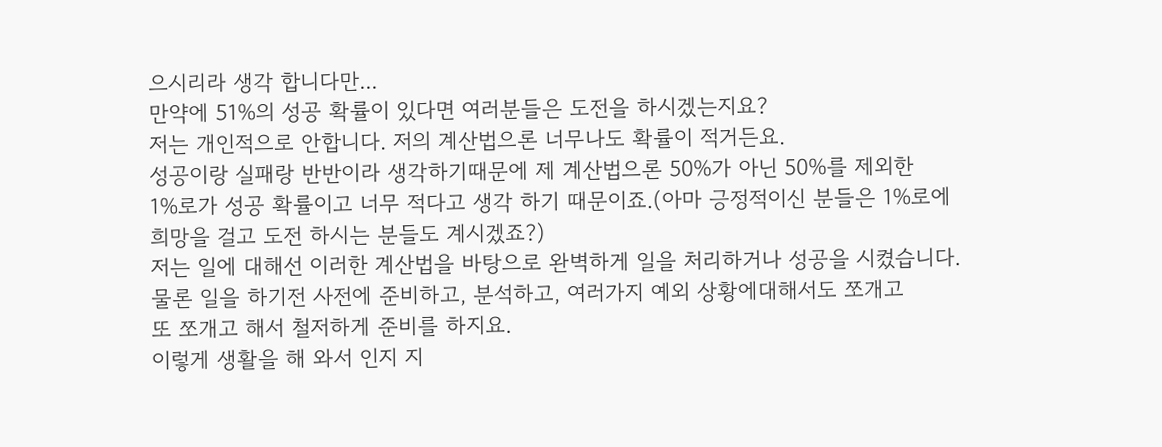으시리라 생각 합니다만...
만약에 51%의 성공 확률이 있다면 여러분들은 도전을 하시겠는지요?
저는 개인적으로 안합니다. 저의 계산법으론 너무나도 확률이 적거든요.
성공이랑 실패랑 반반이라 생각하기때문에 제 계산법으론 50%가 아닌 50%를 제외한
1%로가 성공 확률이고 너무 적다고 생각 하기 때문이죠.(아마 긍정적이신 분들은 1%로에
희망을 걸고 도전 하시는 분들도 계시겠죠?)
저는 일에 대해선 이러한 계산법을 바탕으로 완벽하게 일을 처리하거나 성공을 시켰습니다.
물론 일을 하기전 사전에 준비하고, 분석하고, 여러가지 예외 상황에대해서도 쪼개고
또 쪼개고 해서 철저하게 준비를 하지요.
이렇게 생활을 해 와서 인지 지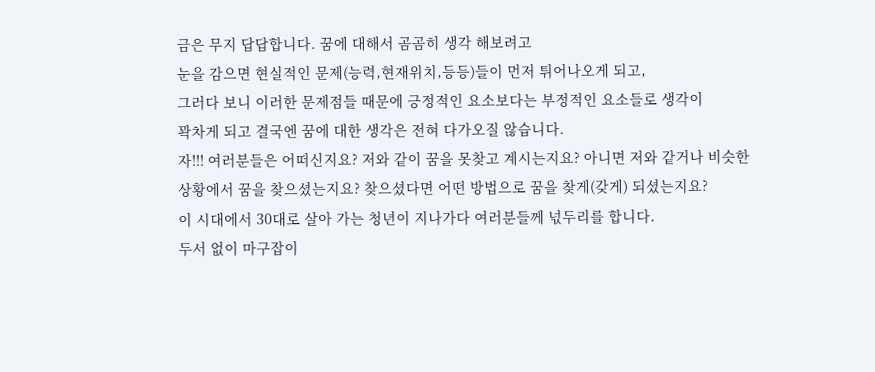금은 무지 답답합니다. 꿈에 대해서 곰곰히 생각 해보려고
눈을 감으면 현실적인 문제(능력,현재위치,등등)들이 먼저 튀어나오게 되고,
그러다 보니 이러한 문제점들 때문에 긍정적인 요소보다는 부정적인 요소들로 생각이
꽉차게 되고 결국엔 꿈에 대한 생각은 전혀 다가오질 않습니다.
자!!! 여러분들은 어떠신지요? 저와 같이 꿈을 못찾고 계시는지요? 아니면 저와 같거나 비슷한
상황에서 꿈을 찾으셨는지요? 찾으셨다면 어떤 방법으로 꿈을 찾게(갖게) 되셨는지요?
이 시대에서 30대로 살아 가는 청년이 지나가다 여러분들께 넋두리를 합니다.
두서 없이 마구잡이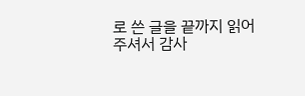로 쓴 글을 끝까지 읽어 주셔서 감사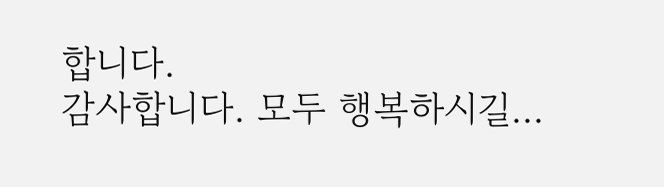합니다.
감사합니다. 모두 행복하시길...